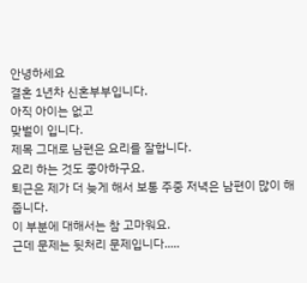안녕하세요
결혼 1년차 신혼부부입니다.
아직 아이는 없고
맞벌이 입니다.
제목 그대로 남편은 요리를 잘합니다.
요리 하는 것도 좋아하구요.
퇴근은 제가 더 늦게 해서 보통 주중 저녁은 남편이 많이 해줍니다.
이 부분에 대해서는 참 고마워요.
근데 문제는 뒷처리 문제입니다.....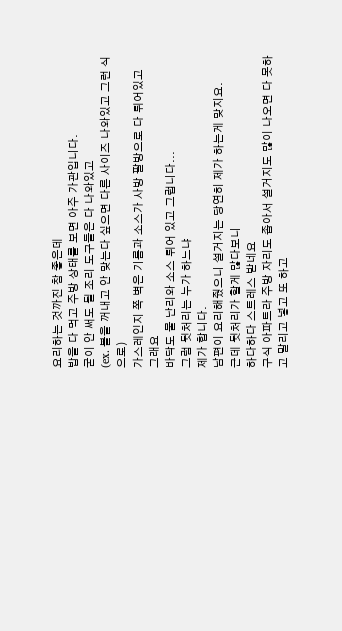요리하는 것까진 참 좋은데
밥을 다 먹고 주방 상태를 보면 아주 가관입니다.
굳이 안 써도 될 조리 도구들은 다 나와있고
(ex. 볼을 꺼내고 안 맞는다 싶으면 다른 사이즈 나와있고 그런 식으로)
가스레인지 쪽 벽은 기름과 소스가 사방 팔방으로 다 튀어있고
그래요
바닥도 물 난리와 소스 튀어 있고 그럽니다...
그럼 뒷처리는 누가 하느냐
제가 합니다.
남편이 요리해줬으니 설거지는 당연히 제가 하는게 맞지요.
근데 뒷처리가 할게 많다보니
하다하다 스트레스 받네요
구식 아파트라 주방 자리도 좁아서 설거지도 많이 나오면 다 못하고 말리고 넣고 또 하고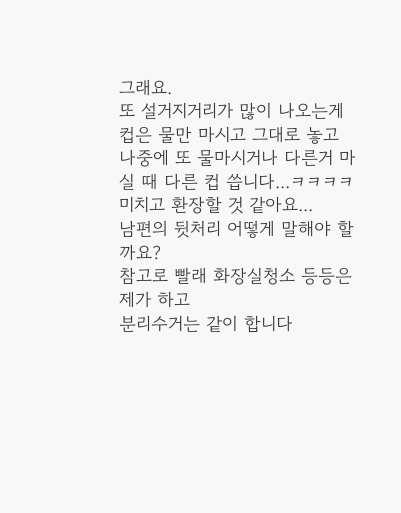그래요.
또 설거지거리가 많이 나오는게
컵은 물만 마시고 그대로 놓고
나중에 또 물마시거나 다른거 마실 때 다른 컵 씁니다...ㅋㅋㅋㅋ
미치고 환장할 것 같아요...
남편의 뒷처리 어떻게 말해야 할까요?
참고로 빨래 화장실청소 등등은 제가 하고
분리수거는 같이 합니다